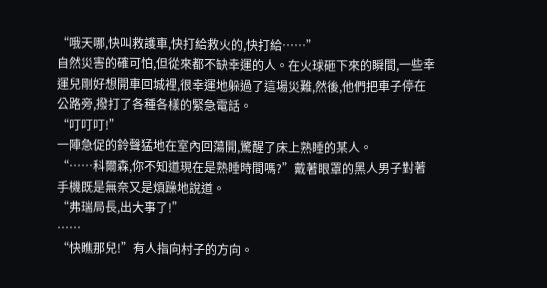“哦天哪,快叫救護車,快打給救火的,快打給……”
自然災害的確可怕,但從來都不缺幸運的人。在火球砸下來的瞬間,一些幸運兒剛好想開車回城裡,很幸運地躲過了這場災難,然後,他們把車子停在公路旁,撥打了各種各樣的緊急電話。
“叮叮叮!”
一陣急促的鈴聲猛地在室內回蕩開,驚醒了床上熟睡的某人。
“……科爾森,你不知道現在是熟睡時間嗎?”戴著眼罩的黑人男子對著手機既是無奈又是煩躁地說道。
“弗瑞局長,出大事了!”
……
“快瞧那兒!”有人指向村子的方向。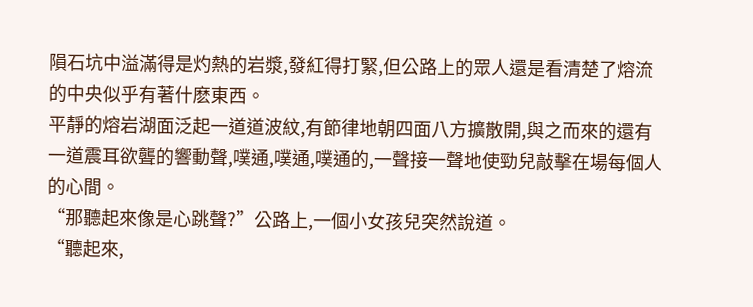隕石坑中溢滿得是灼熱的岩漿,發紅得打緊,但公路上的眾人還是看清楚了熔流的中央似乎有著什麽東西。
平靜的熔岩湖面泛起一道道波紋,有節律地朝四面八方擴散開,與之而來的還有一道震耳欲聾的響動聲,噗通,噗通,噗通的,一聲接一聲地使勁兒敲擊在場每個人的心間。
“那聽起來像是心跳聲?”公路上,一個小女孩兒突然說道。
“聽起來,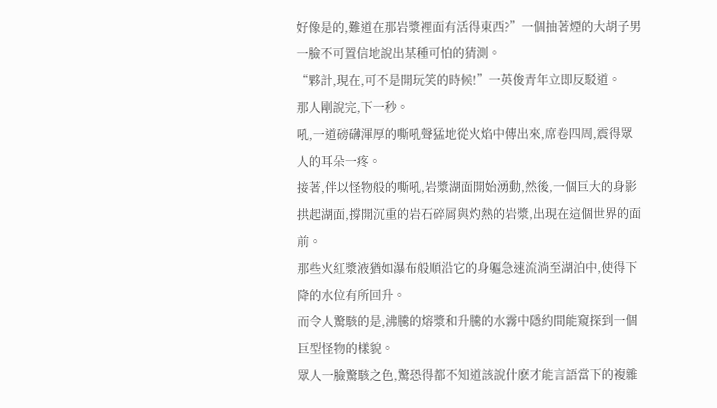好像是的,難道在那岩漿裡面有活得東西?”一個抽著煙的大胡子男一臉不可置信地說出某種可怕的猜測。
“夥計,現在,可不是開玩笑的時候!”一英俊青年立即反駁道。
那人剛說完,下一秒。
吼,一道磅礴渾厚的嘶吼聲猛地從火焰中傳出來,席卷四周,震得眾人的耳朵一疼。
接著,伴以怪物般的嘶吼,岩漿湖面開始湧動,然後,一個巨大的身影拱起湖面,撐開沉重的岩石碎屑與灼熱的岩漿,出現在這個世界的面前。
那些火紅漿液猶如瀑布般順沿它的身軀急速流淌至湖泊中,使得下降的水位有所回升。
而令人驚駭的是,沸騰的熔漿和升騰的水霧中隱約間能窺探到一個巨型怪物的樣貌。
眾人一臉驚駭之色,驚恐得都不知道該說什麽才能言語當下的複雜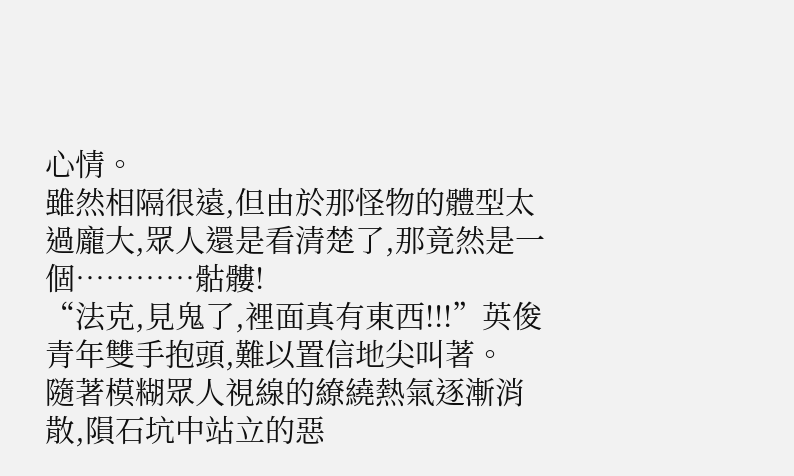心情。
雖然相隔很遠,但由於那怪物的體型太過龐大,眾人還是看清楚了,那竟然是一個…………骷髏!
“法克,見鬼了,裡面真有東西!!!”英俊青年雙手抱頭,難以置信地尖叫著。
隨著模糊眾人視線的繚繞熱氣逐漸消散,隕石坑中站立的惡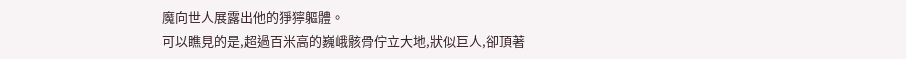魔向世人展露出他的猙獰軀體。
可以瞧見的是,超過百米高的巍峨骸骨佇立大地,狀似巨人,卻頂著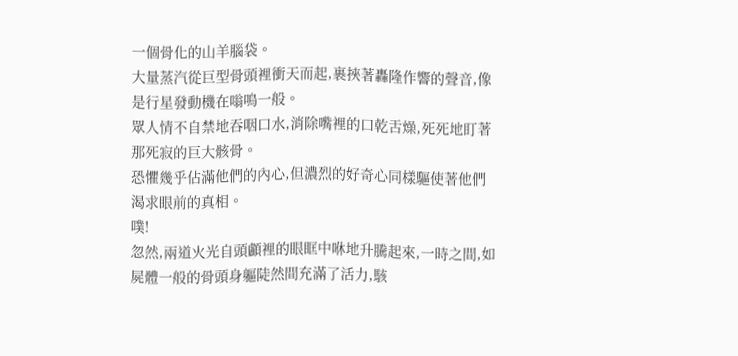一個骨化的山羊腦袋。
大量蒸汽從巨型骨頭裡衝天而起,裹挾著轟隆作響的聲音,像是行星發動機在嗡鳴一般。
眾人情不自禁地吞咽口水,消除嘴裡的口乾舌燥,死死地盯著那死寂的巨大骸骨。
恐懼幾乎佔滿他們的內心,但濃烈的好奇心同樣驅使著他們渴求眼前的真相。
噗!
忽然,兩道火光自頭顱裡的眼眶中咻地升騰起來,一時之間,如屍體一般的骨頭身軀陡然間充滿了活力,駭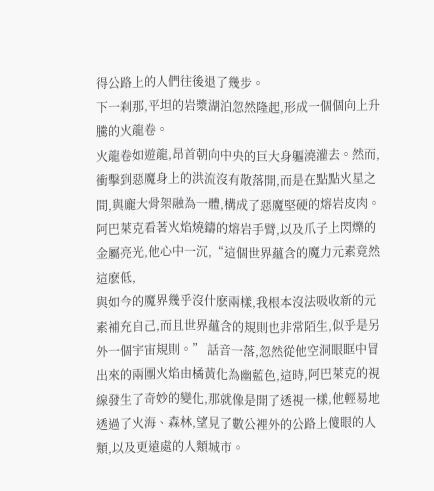得公路上的人們往後退了幾步。
下一刹那,平坦的岩漿湖泊忽然隆起,形成一個個向上升騰的火龍卷。
火龍卷如遊龍,昂首朝向中央的巨大身軀澆灌去。然而,衝擊到惡魔身上的洪流沒有散落開,而是在點點火星之間,與龐大骨架融為一體,構成了惡魔堅硬的熔岩皮肉。
阿巴萊克看著火焰燒鑄的熔岩手臂,以及爪子上閃爍的金屬亮光,他心中一沉,“這個世界蘊含的魔力元素竟然這麽低,
與如今的魔界幾乎沒什麽兩樣,我根本沒法吸收新的元素補充自己,而且世界蘊含的規則也非常陌生,似乎是另外一個宇宙規則。” 話音一落,忽然從他空洞眼眶中冒出來的兩團火焰由橘黃化為幽藍色,這時,阿巴萊克的視線發生了奇妙的變化,那就像是開了透視一樣,他輕易地透過了火海、森林,望見了數公裡外的公路上傻眼的人類,以及更遠處的人類城市。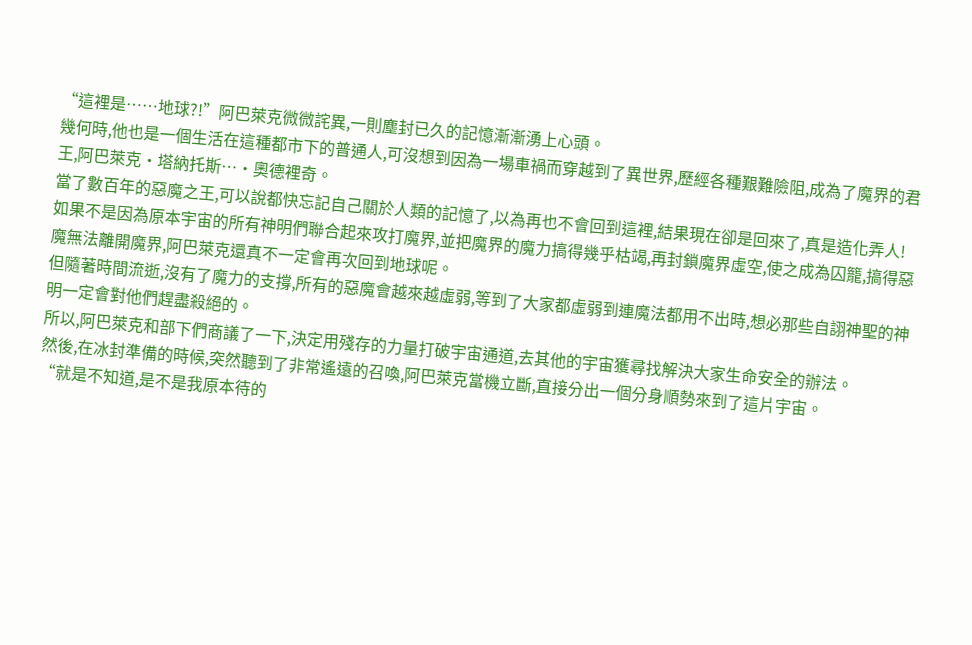“這裡是……地球?!”阿巴萊克微微詫異,一則塵封已久的記憶漸漸湧上心頭。
幾何時,他也是一個生活在這種都市下的普通人,可沒想到因為一場車禍而穿越到了異世界,歷經各種艱難險阻,成為了魔界的君王,阿巴萊克·塔納托斯…·奧德裡奇。
當了數百年的惡魔之王,可以說都快忘記自己關於人類的記憶了,以為再也不會回到這裡,結果現在卻是回來了,真是造化弄人!
如果不是因為原本宇宙的所有神明們聯合起來攻打魔界,並把魔界的魔力搞得幾乎枯竭,再封鎖魔界虛空,使之成為囚籠,搞得惡魔無法離開魔界,阿巴萊克還真不一定會再次回到地球呢。
但隨著時間流逝,沒有了魔力的支撐,所有的惡魔會越來越虛弱,等到了大家都虛弱到連魔法都用不出時,想必那些自詡神聖的神明一定會對他們趕盡殺絕的。
所以,阿巴萊克和部下們商議了一下,決定用殘存的力量打破宇宙通道,去其他的宇宙獲尋找解決大家生命安全的辦法。
然後,在冰封準備的時候,突然聽到了非常遙遠的召喚,阿巴萊克當機立斷,直接分出一個分身順勢來到了這片宇宙。
“就是不知道,是不是我原本待的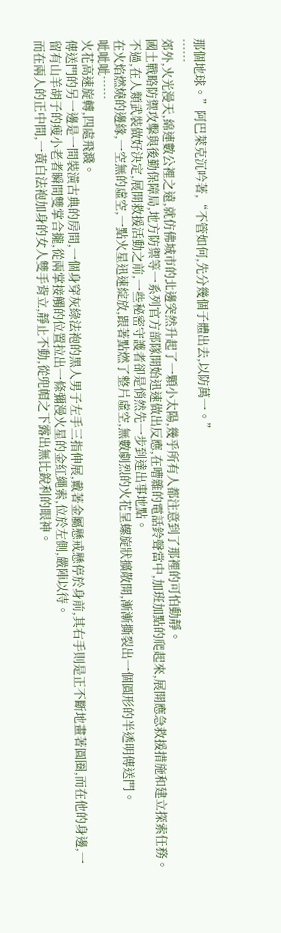那個地球。”阿巴萊克沉吟著,“不管如何,先分幾個子體出去,以防萬一。”
……
郊外,火光漫天,綿連數公裡之遠,就仿佛城市的北邊突然升起了一顆小太陽,幾乎所有人都注意到了那裡的可怕動靜。
國土戰略防禦攻擊與後勤保障局,地方防禦等一系列官方部隊開始迅速做出反應,在嘈雜的電話鈴聲當中,加班加點的爬起來,展開應急救援措施和建立探索任務。
不過,在人類武裝做好決定,展開救援活動之前,一些秘密守護者卻是悄然先一步到達出事地點。
在火焰燃燒的邊緣,一空無的虛空,一點火星迅速綻放,跟著點燃了整片虛空,無數劇烈的火花呈螺旋狀擴散開,漸漸撕裂出一個圓形的半透明傳送門。
呲呲呲……
火花高速旋轉,四處飛濺。
傳送門的另一邊是一間裝潢古典的房間,一個身穿灰綠法袍的黑人男子左手三指伸展,戴著金屬懸戒懸停於身前,其右手則是正不斷地畫著圓圈,而在他的身邊,一留有山羊胡子的瘦小老者瞬間雙掌合攏,從兩掌接觸的位置拉出一條彌漫火星的金紅繩索,位於左側,嚴陣以待。
而在兩人的正中間,一黃白法袍加身的女人雙手背立,靜止不動,從兜帽之下露出無比銳利的眼神。